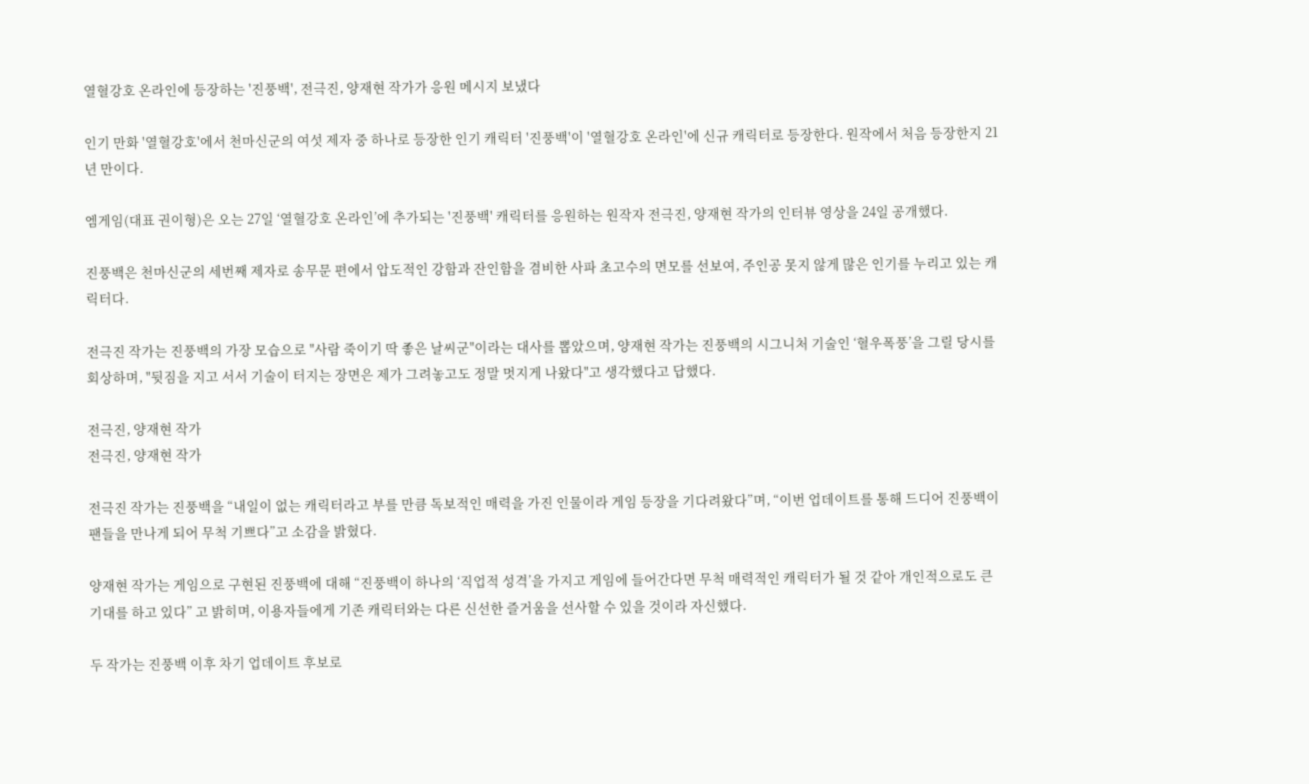열혈강호 온라인에 등장하는 '진풍백', 전극진, 양재현 작가가 응원 메시지 보냈다

인기 만화 '열혈강호'에서 천마신군의 여섯 제자 중 하나로 등장한 인기 캐릭터 '진풍백'이 '열혈강호 온라인'에 신규 캐릭터로 등장한다. 원작에서 처음 등장한지 21년 만이다.

엠게임(대표 권이형)은 오는 27일 ‘열혈강호 온라인’에 추가되는 '진풍백' 캐릭터를 응원하는 원작자 전극진, 양재현 작가의 인터뷰 영상을 24일 공개했다.

진풍백은 천마신군의 세번째 제자로 송무문 편에서 압도적인 강함과 잔인함을 겸비한 사파 초고수의 면모를 선보여, 주인공 못지 않게 많은 인기를 누리고 있는 캐릭터다.

전극진 작가는 진풍백의 가장 모습으로 "사람 죽이기 딱 좋은 날씨군"이라는 대사를 뽑았으며, 양재현 작가는 진풍백의 시그니처 기술인 ‘혈우폭풍’을 그릴 당시를 회상하며, "뒷짐을 지고 서서 기술이 터지는 장면은 제가 그려놓고도 정말 멋지게 나왔다"고 생각했다고 답했다.

전극진, 양재현 작가
전극진, 양재현 작가

전극진 작가는 진풍백을 “내일이 없는 캐릭터라고 부를 만큼 독보적인 매력을 가진 인물이라 게임 등장을 기다려왔다”며, “이번 업데이트를 통해 드디어 진풍백이 팬들을 만나게 되어 무척 기쁘다”고 소감을 밝혔다.

양재현 작가는 게임으로 구현된 진풍백에 대해 “진풍백이 하나의 ‘직업적 성격’을 가지고 게임에 들어간다면 무척 매력적인 캐릭터가 될 것 같아 개인적으로도 큰 기대를 하고 있다” 고 밝히며, 이용자들에게 기존 캐릭터와는 다른 신선한 즐거움을 선사할 수 있을 것이라 자신했다.

두 작가는 진풍백 이후 차기 업데이트 후보로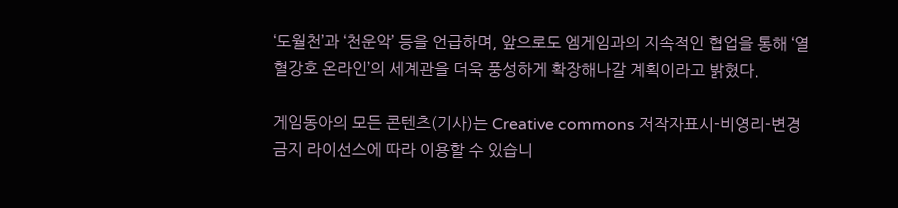‘도월천’과 ‘천운악’ 등을 언급하며, 앞으로도 엠게임과의 지속적인 협업을 통해 ‘열혈강호 온라인’의 세계관을 더욱 풍성하게 확장해나갈 계획이라고 밝혔다.

게임동아의 모든 콘텐츠(기사)는 Creative commons 저작자표시-비영리-변경금지 라이선스에 따라 이용할 수 있습니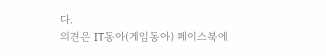다.
의견은 IT동아(게임동아) 페이스북에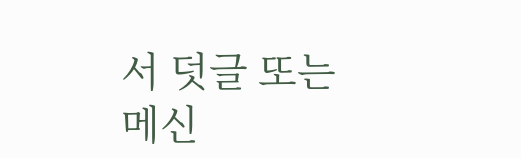서 덧글 또는 메신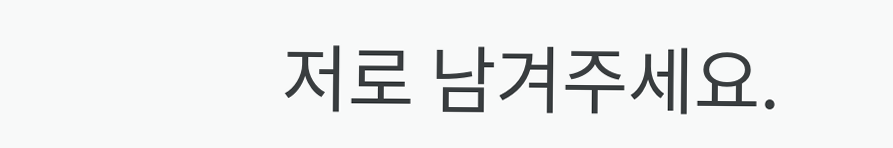저로 남겨주세요.